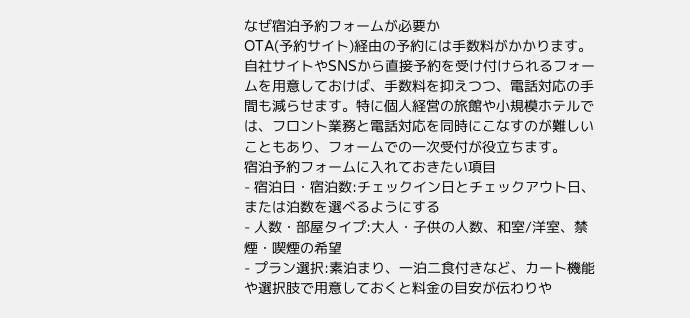なぜ宿泊予約フォームが必要か
OTA(予約サイト)経由の予約には手数料がかかります。自社サイトやSNSから直接予約を受け付けられるフォームを用意しておけば、手数料を抑えつつ、電話対応の手間も減らせます。特に個人経営の旅館や小規模ホテルでは、フロント業務と電話対応を同時にこなすのが難しいこともあり、フォームでの一次受付が役立ちます。
宿泊予約フォームに入れておきたい項目
- 宿泊日・宿泊数:チェックイン日とチェックアウト日、または泊数を選べるようにする
- 人数・部屋タイプ:大人・子供の人数、和室/洋室、禁煙・喫煙の希望
- プラン選択:素泊まり、一泊二食付きなど、カート機能や選択肢で用意しておくと料金の目安が伝わりや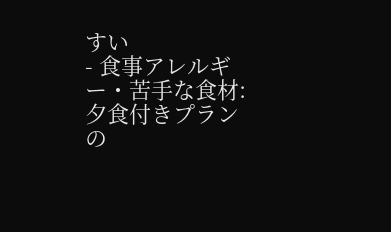すい
- 食事アレルギー・苦手な食材:夕食付きプランの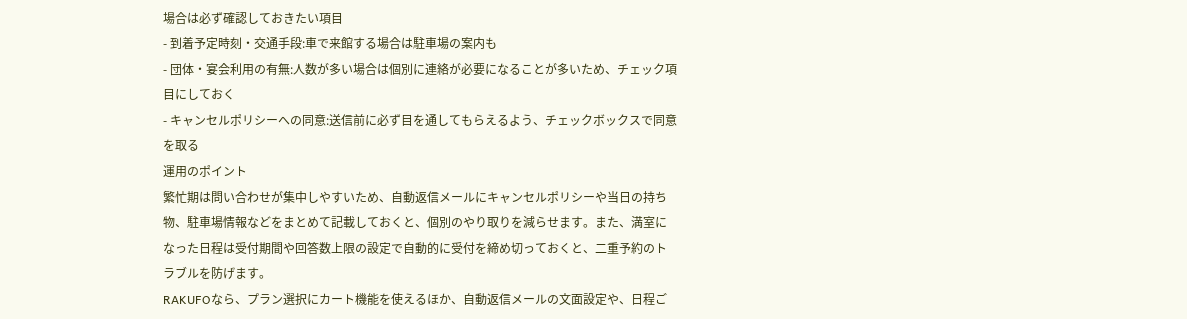場合は必ず確認しておきたい項目
- 到着予定時刻・交通手段:車で来館する場合は駐車場の案内も
- 団体・宴会利用の有無:人数が多い場合は個別に連絡が必要になることが多いため、チェック項目にしておく
- キャンセルポリシーへの同意:送信前に必ず目を通してもらえるよう、チェックボックスで同意を取る
運用のポイント
繁忙期は問い合わせが集中しやすいため、自動返信メールにキャンセルポリシーや当日の持ち物、駐車場情報などをまとめて記載しておくと、個別のやり取りを減らせます。また、満室になった日程は受付期間や回答数上限の設定で自動的に受付を締め切っておくと、二重予約のトラブルを防げます。
RAKUFOなら、プラン選択にカート機能を使えるほか、自動返信メールの文面設定や、日程ご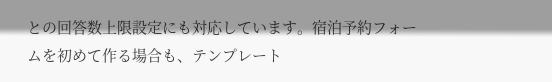との回答数上限設定にも対応しています。宿泊予約フォームを初めて作る場合も、テンプレート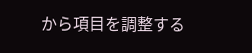から項目を調整する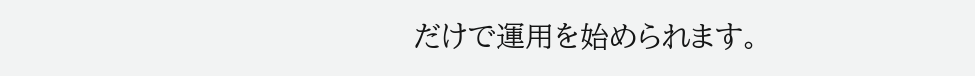だけで運用を始められます。